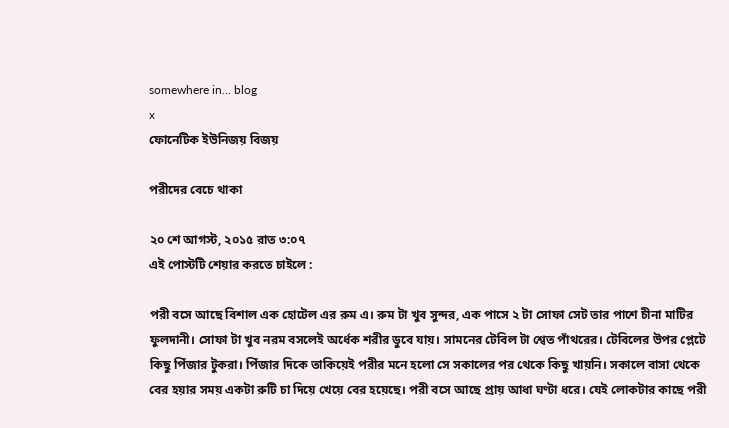somewhere in... blog
x
ফোনেটিক ইউনিজয় বিজয়

পরীদের বেচে থাকা

২০ শে আগস্ট, ২০১৫ রাত ৩:০৭
এই পোস্টটি শেয়ার করতে চাইলে :

পরী বসে আছে বিশাল এক হোটেল এর রুম এ। রুম টা খুব সুন্দর, এক পাসে ২ টা সোফা সেট তার পাশে চীনা মাটির ফুলদানী। সোফা টা খুব নরম বসলেই অর্ধেক শরীর ডুবে যায়। সামনের টেবিল টা শ্বেত পাঁথরের। টেবিলের উপর প্লেটে কিছু পিঁজার টুকরা। পিঁজার দিকে তাকিয়েই পরীর মনে হলো সে সকালের পর থেকে কিছু খায়নি। সকালে বাসা থেকে বের হয়ার সময় একটা রুটি চা দিয়ে খেয়ে বের হয়েছে। পরী বসে আছে প্রায় আধা ঘণ্টা ধরে। যেই লোকটার কাছে পরী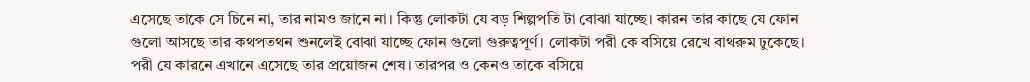এসেছে তাকে সে চিনে না, তার নামও জানে না। কিন্তু লোকটা যে বড় শিল্পপতি টা বোঝা যাচ্ছে। কারন তার কাছে যে ফোন গুলো আসছে তার কথপতথন শুনলেই বোঝা যাচ্ছে ফোন গুলো গুরুত্বপূর্ণ। লোকটা পরী কে বসিয়ে রেখে বাথরুম ঢুকেছে। পরী যে কারনে এখানে এসেছে তার প্রয়োজন শেষ। তারপর ও কেনও তাকে বসিয়ে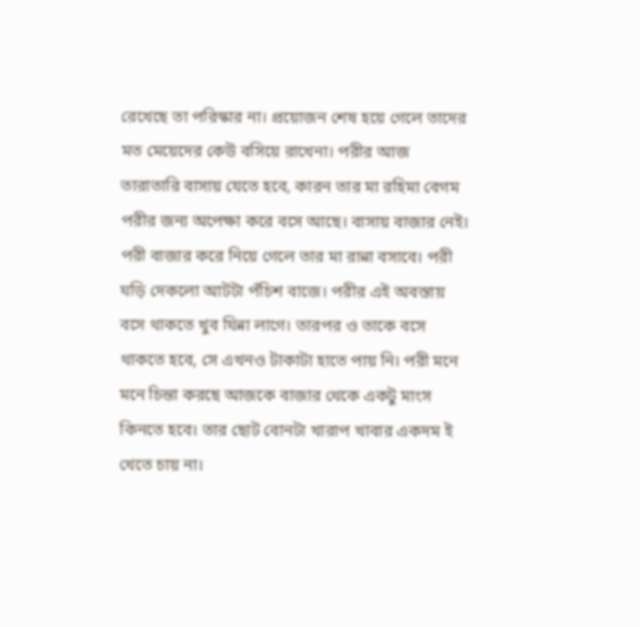রেখেছে তা পরিস্কার না। প্রয়োজন শেষ হয়ে গেলে তাদের মত মেয়েদের কেউ বসিয়ে রাখেনা। পরীর আজ তারাতারি বাসায় যেতে হবে, কারন তার মা রহিমা বেগম পরীর জন্য অপেক্ষা করে বসে আছে। বাসায় বাজার নেই। পরী বাজার করে নিয়ে গেলে তার মা রান্না বসাবে। পরী ঘড়ি দেকলো আটটা পঁচিশ বাজে। পরীর এই অবস্তায় বসে থাকতে খুব ঘিন্না লাগে। তারপর ও তাকে বসে থাকতে হবে, সে এখনও টাকাটা হাতে পায় নি। পরী মনে মনে চিন্তা করছে আজকে বাজার থেকে একটু মাংস কিনতে হবে। তার ছোট বোনটা খারাপ খাবার একদম ই খেতে চায় না।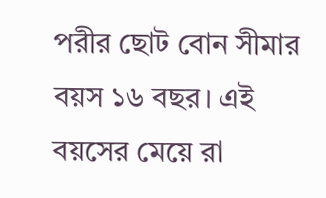পরীর ছোট বোন সীমার বয়স ১৬ বছর। এই বয়সের মেয়ে রা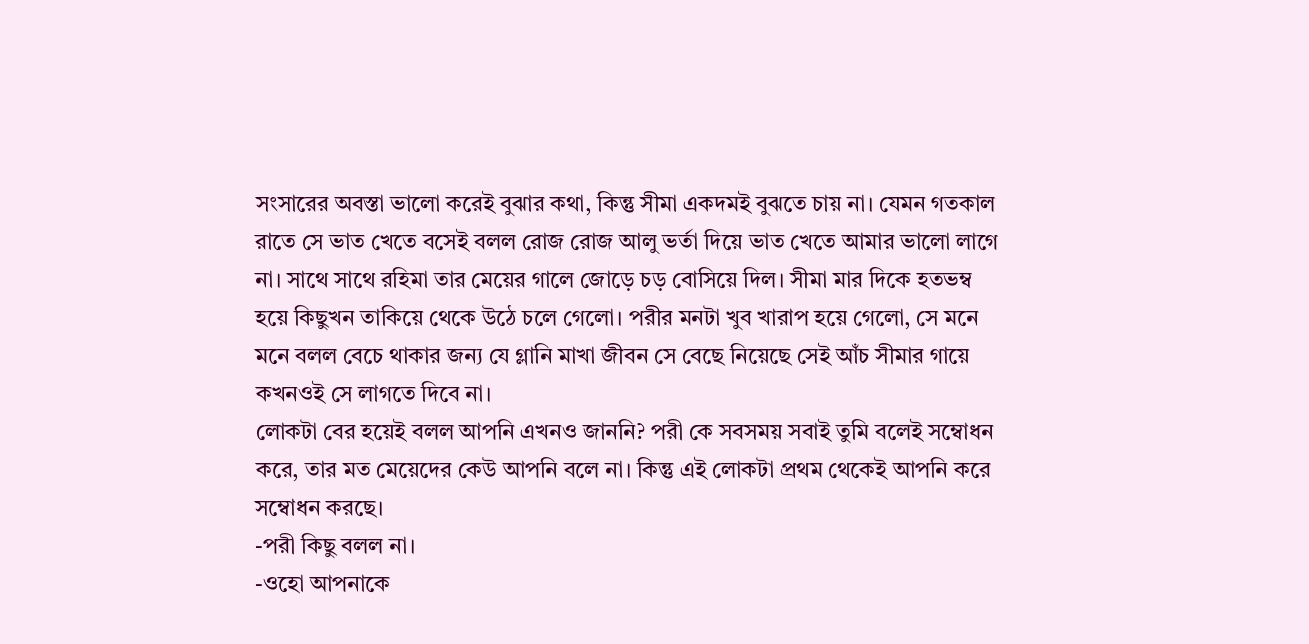সংসারের অবস্তা ভালো করেই বুঝার কথা, কিন্তু সীমা একদমই বুঝতে চায় না। যেমন গতকাল রাতে সে ভাত খেতে বসেই বলল রোজ রোজ আলু ভর্তা দিয়ে ভাত খেতে আমার ভালো লাগে না। সাথে সাথে রহিমা তার মেয়ের গালে জোড়ে চড় বোসিয়ে দিল। সীমা মার দিকে হতভম্ব হয়ে কিছুখন তাকিয়ে থেকে উঠে চলে গেলো। পরীর মনটা খুব খারাপ হয়ে গেলো, সে মনে মনে বলল বেচে থাকার জন্য যে গ্লানি মাখা জীবন সে বেছে নিয়েছে সেই আঁচ সীমার গায়ে কখনওই সে লাগতে দিবে না।
লোকটা বের হয়েই বলল আপনি এখনও জাননি? পরী কে সবসময় সবাই তুমি বলেই সম্বোধন করে, তার মত মেয়েদের কেউ আপনি বলে না। কিন্তু এই লোকটা প্রথম থেকেই আপনি করে সম্বোধন করছে।
-পরী কিছু বলল না।
-ওহো আপনাকে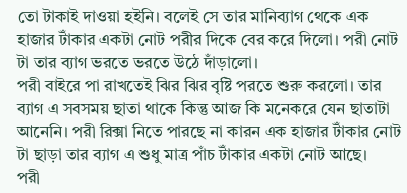তো টাকাই দাওয়া হইনি। বলেই সে তার মানিব্যাগ থেকে এক হাজার টাঁকার একটা নোট পরীর দিকে বের করে দিলো। পরী নোট টা তার ব্যাগ ভরতে ভরতে উঠে দাঁড়ালো।
পরী বাইরে পা রাখতেই ঝির ঝির বৃষ্টি পরতে শুরু করলো। তার ব্যাগ এ সবসময় ছাতা থাকে কিন্তু আজ কি মনেকরে যেন ছাতাটা আনেনি। পরী রিক্সা নিতে পারছে না কারন এক হাজার টাঁকার নোট টা ছাড়া তার ব্যাগ এ শুধু মাত্র পাঁচ টাঁকার একটা নোট আছে।
পরী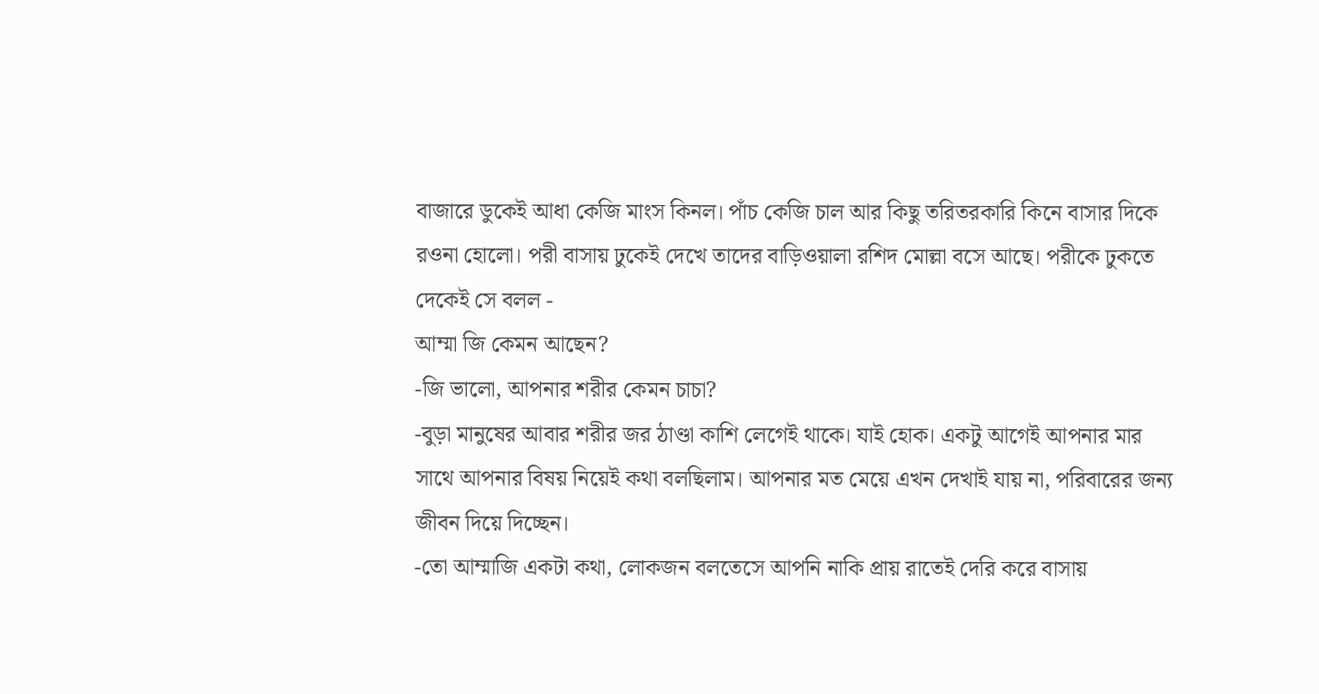বাজারে ডুকেই আধা কেজি মাংস কিনল। পাঁচ কেজি চাল আর কিছু তরিতরকারি কিনে বাসার দিকে রওনা হোলো। পরী বাসায় ঢুকেই দেখে তাদের বাড়িওয়ালা রশিদ মোল্লা বসে আছে। পরীকে ঢুকতে দেকেই সে বলল -
আম্মা জি কেমন আছেন?
-জি ভালো, আপনার শরীর কেমন চাচা?
-বুড়া মানুষের আবার শরীর জর ঠাণ্ডা কাশি লেগেই থাকে। যাই হোক। একটু আগেই আপনার মার সাথে আপনার বিষয় নিয়েই কথা বলছিলাম। আপনার মত মেয়ে এখন দেখাই যায় না, পরিবারের জন্য জীবন দিয়ে দিচ্ছেন।
-তো আম্মাজি একটা কথা, লোকজন বলতেসে আপনি নাকি প্রায় রাতেই দেরি করে বাসায়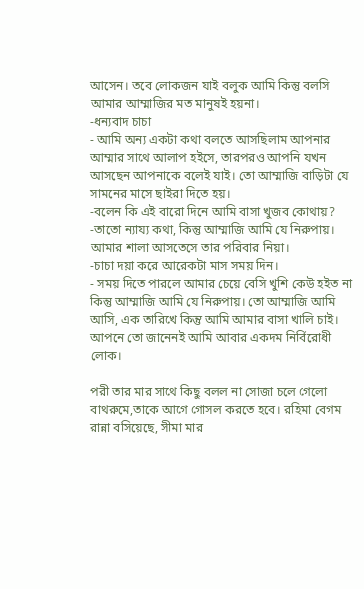আসেন। তবে লোকজন যাই বলুক আমি কিন্তু বলসি আমার আম্মাজির মত মানুষই হয়না।
-ধন্যবাদ চাচা
- আমি অন্য একটা কথা বলতে আসছিলাম আপনার আম্মার সাথে আলাপ হইসে, তারপরও আপনি যখন আসছেন আপনাকে বলেই যাই। তো আম্মাজি বাড়িটা যে সামনের মাসে ছাইরা দিতে হয়।
-বলেন কি এই বারো দিনে আমি বাসা খুজব কোথায়?
-তাতো ন্যায্য কথা, কিন্তু আম্মাজি আমি যে নিরুপায়। আমার শালা আসতেসে তার পরিবার নিয়া।
-চাচা দয়া করে আরেকটা মাস সময় দিন।
- সময় দিতে পারলে আমার চেয়ে বেসি খুশি কেউ হইত না কিন্তু আম্মাজি আমি যে নিরুপায়। তো আম্মাজি আমি আসি, এক তারিখে কিন্তু আমি আমার বাসা খালি চাই। আপনে তো জানেনই আমি আবার একদম নির্বিরোধী লোক।

পরী তার মার সাথে কিছু বলল না সোজা চলে গেলো বাথরুমে,তাকে আগে গোসল করতে হবে। রহিমা বেগম রান্না বসিয়েছে, সীমা মার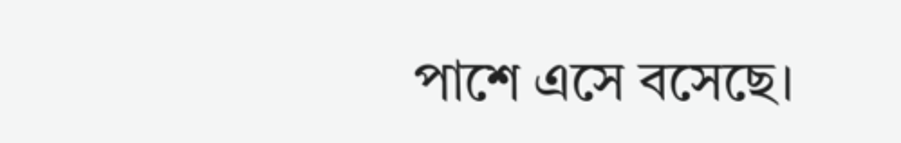পাশে এসে বসেছে।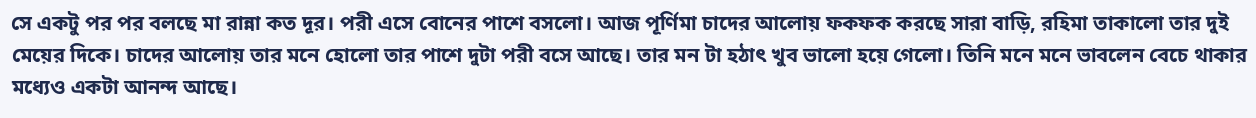সে একটু পর পর বলছে মা রান্না কত দূর। পরী এসে বোনের পাশে বসলো। আজ পূর্ণিমা চাদের আলোয় ফকফক করছে সারা বাড়ি, রহিমা তাকালো তার দুই মেয়ের দিকে। চাদের আলোয় তার মনে হোলো তার পাশে দুটা পরী বসে আছে। তার মন টা হঠাৎ খুব ভালো হয়ে গেলো। তিনি মনে মনে ভাবলেন বেচে থাকার মধ্যেও একটা আনন্দ আছে।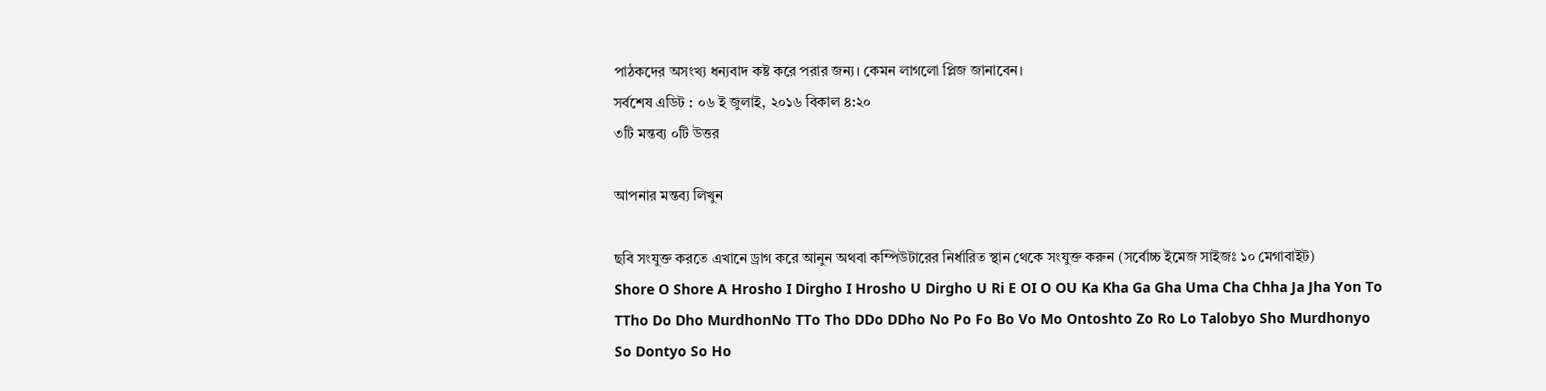পাঠকদের অসংখ্য ধন্যবাদ কষ্ট করে পরার জন্য। কেমন লাগলো প্লিজ জানাবেন।
সর্বশেষ এডিট : ০৬ ই জুলাই, ২০১৬ বিকাল ৪:২০
৩টি মন্তব্য ০টি উত্তর

আপনার মন্তব্য লিখুন

ছবি সংযুক্ত করতে এখানে ড্রাগ করে আনুন অথবা কম্পিউটারের নির্ধারিত স্থান থেকে সংযুক্ত করুন (সর্বোচ্চ ইমেজ সাইজঃ ১০ মেগাবাইট)
Shore O Shore A Hrosho I Dirgho I Hrosho U Dirgho U Ri E OI O OU Ka Kha Ga Gha Uma Cha Chha Ja Jha Yon To TTho Do Dho MurdhonNo TTo Tho DDo DDho No Po Fo Bo Vo Mo Ontoshto Zo Ro Lo Talobyo Sho Murdhonyo So Dontyo So Ho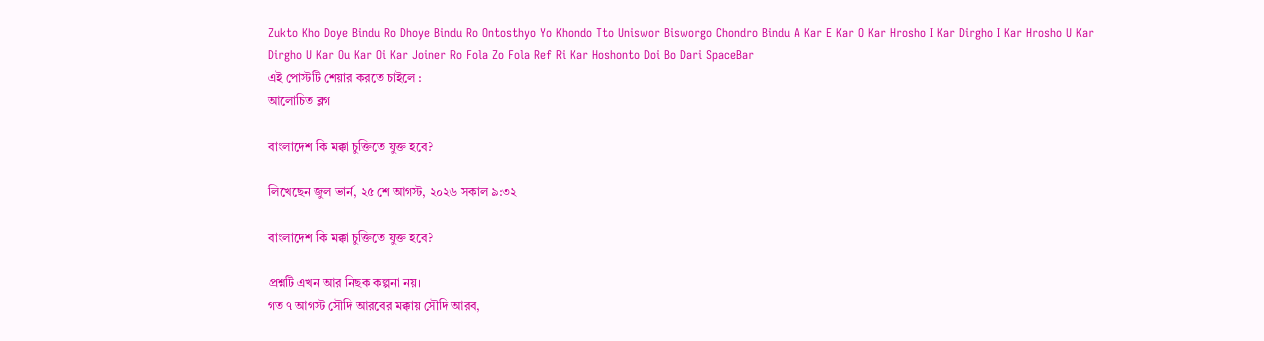Zukto Kho Doye Bindu Ro Dhoye Bindu Ro Ontosthyo Yo Khondo Tto Uniswor Bisworgo Chondro Bindu A Kar E Kar O Kar Hrosho I Kar Dirgho I Kar Hrosho U Kar Dirgho U Kar Ou Kar Oi Kar Joiner Ro Fola Zo Fola Ref Ri Kar Hoshonto Doi Bo Dari SpaceBar
এই পোস্টটি শেয়ার করতে চাইলে :
আলোচিত ব্লগ

বাংলাদেশ কি মক্কা চুক্তিতে যুক্ত হবে?

লিখেছেন জুল ভার্ন, ২৫ শে আগস্ট, ২০২৬ সকাল ৯:৩২

বাংলাদেশ কি মক্কা চুক্তিতে যুক্ত হবে?

প্রশ্নটি এখন আর নিছক কল্পনা নয়।
গত ৭ আগস্ট সৌদি আরবের মক্কায় সৌদি আরব,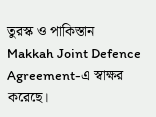তুরস্ক ও পাকিস্তান Makkah Joint Defence Agreement-এ স্বাক্ষর করেছে।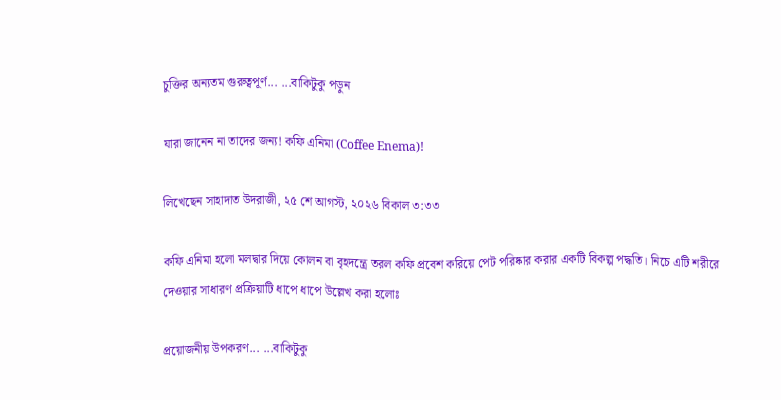চুক্তির অন্যতম গুরুত্বপূর্ণ... ...বাকিটুকু পড়ুন

যারা জানেন না তাদের জন্য! কফি এনিমা (Coffee Enema)!

লিখেছেন সাহাদাত উদরাজী, ২৫ শে আগস্ট, ২০২৬ বিকাল ৩:৩৩

কফি এনিমা হলো মলদ্বার দিয়ে কোলন বা বৃহদন্ত্রে তরল কফি প্রবেশ করিয়ে পেট পরিষ্কার করার একটি বিকল্প পদ্ধতি। নিচে এটি শরীরে দেওয়ার সাধারণ প্রক্রিয়াটি ধাপে ধাপে উল্লেখ করা হলোঃ

প্রয়োজনীয় উপকরণ... ...বাকিটুকু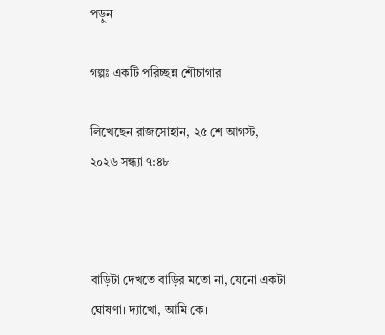পড়ুন

গল্পঃ একটি পরিচ্ছন্ন শৌচাগার

লিখেছেন রাজসোহান, ২৫ শে আগস্ট, ২০২৬ সন্ধ্যা ৭:৪৮



বাড়িটা দেখতে বাড়ির মতো না, যেনো একটা ঘোষণা। দ্যাখো, আমি কে।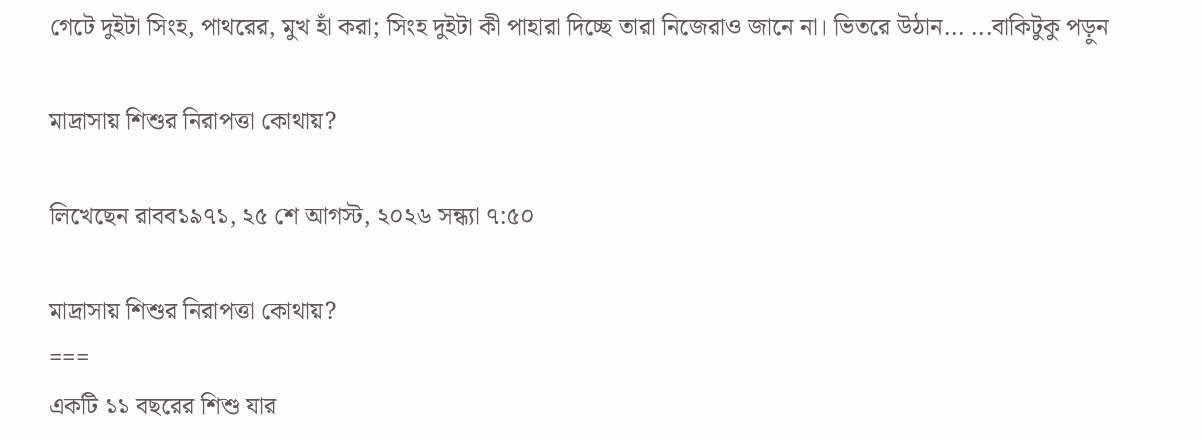গেটে দুইটা সিংহ, পাথরের, মুখ হাঁ করা; সিংহ দুইটা কী পাহারা দিচ্ছে তারা নিজেরাও জানে না। ভিতরে উঠান... ...বাকিটুকু পড়ুন

মাদ্রাসায় শিশুর নিরাপত্তা কোথায়?

লিখেছেন রাবব১৯৭১, ২৫ শে আগস্ট, ২০২৬ সন্ধ্যা ৭:৫০

মাদ্রাসায় শিশুর নিরাপত্তা কোথায়?
===
একটি ১১ বছরের শিশু যার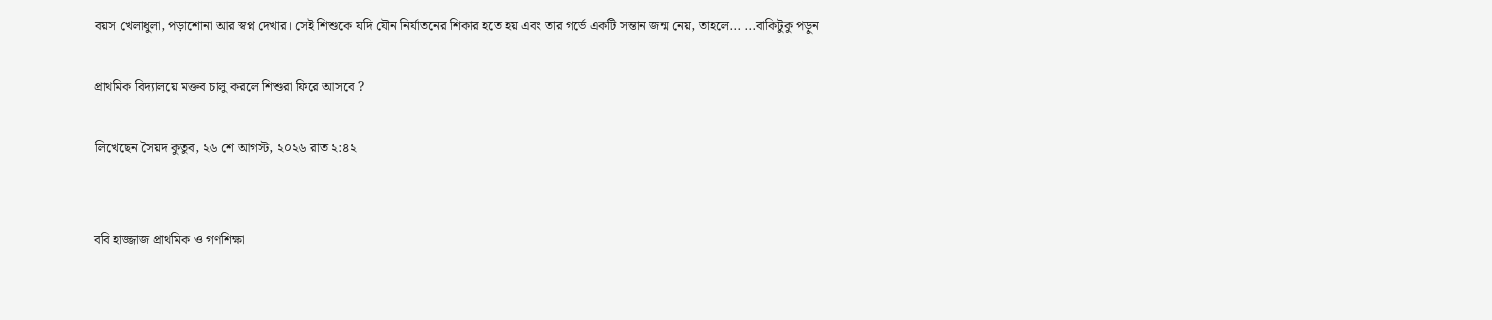বয়স খেলাধুলা, পড়াশোনা আর স্বপ্ন দেখার। সেই শিশুকে যদি যৌন নির্যাতনের শিকার হতে হয় এবং তার গর্ভে একটি সন্তান জন্ম নেয়, তাহলে... ...বাকিটুকু পড়ুন

প্রাথমিক বিদ্যালয়ে মক্তব চালু করলে শিশুরা ফিরে আসবে ?

লিখেছেন সৈয়দ কুতুব, ২৬ শে আগস্ট, ২০২৬ রাত ২:৪২


ববি হাজ্জাজ প্রাথমিক ও গণশিক্ষা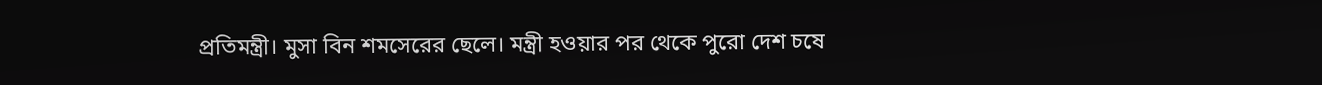প্রতিমন্ত্রী। মুসা বিন শমসেরের ছেলে। মন্ত্রী হওয়ার পর থেকে পুরো দেশ চষে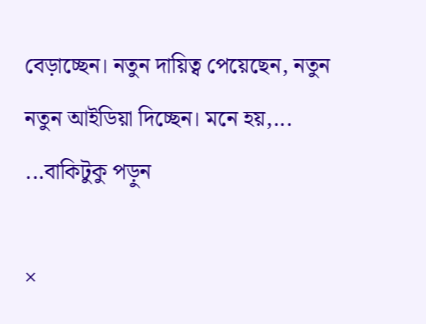বেড়াচ্ছেন। নতুন দায়িত্ব পেয়েছেন, নতুন নতুন আইডিয়া দিচ্ছেন। মনে হয়,... ...বাকিটুকু পড়ুন

×